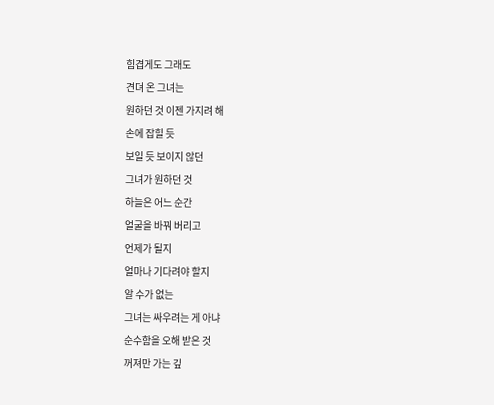힘겹게도 그래도
견뎌 온 그녀는
원하던 것 이젠 가지려 해
손에 잡힐 듯
보일 듯 보이지 않던
그녀가 원하던 것
하늘은 어느 순간
얼굴을 바꿔 버리고
언제가 될지
얼마나 기다려야 할지
알 수가 없는
그녀는 싸우려는 게 아냐
순수함을 오해 받은 것
꺼져만 가는 깊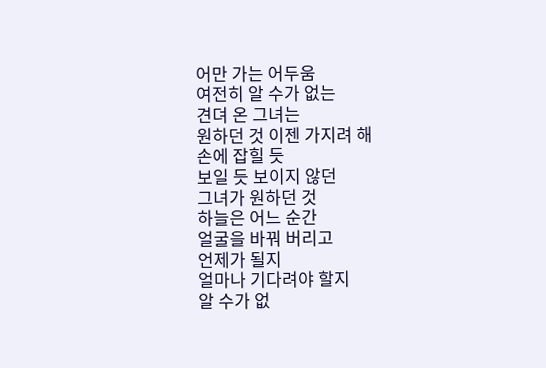어만 가는 어두움
여전히 알 수가 없는
견뎌 온 그녀는
원하던 것 이젠 가지려 해
손에 잡힐 듯
보일 듯 보이지 않던
그녀가 원하던 것
하늘은 어느 순간
얼굴을 바꿔 버리고
언제가 될지
얼마나 기다려야 할지
알 수가 없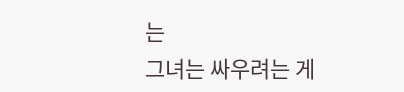는
그녀는 싸우려는 게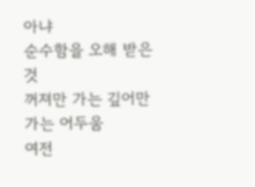아냐
순수함을 오해 받은 것
꺼져만 가는 깊어만 가는 어두움
여전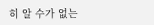히 알 수가 없는